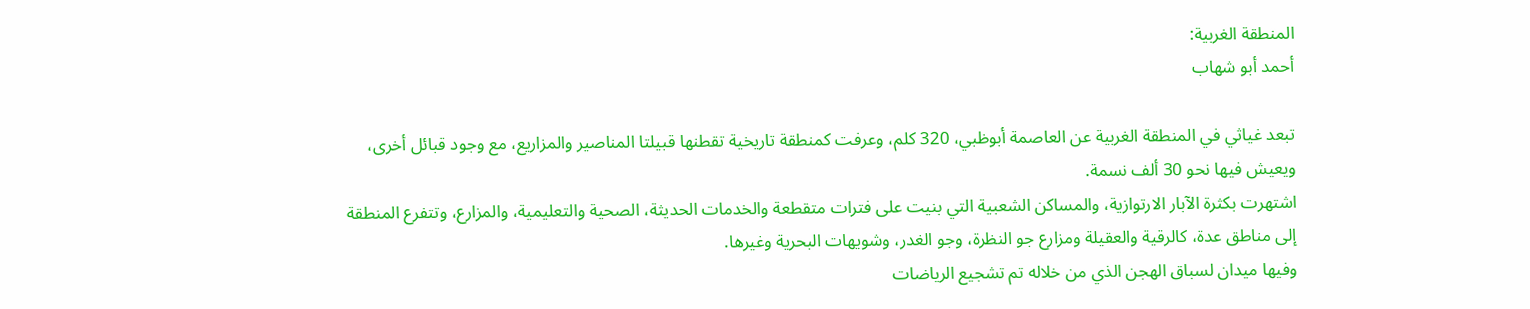المنطقة الغربية:
أحمد أبو شهاب

تبعد غياثي في المنطقة الغربية عن العاصمة أبوظبي، 320 كلم، وعرفت كمنطقة تاريخية تقطنها قبيلتا المناصير والمزاريع، مع وجود قبائل أخرى، ويعيش فيها نحو 30 ألف نسمة.
اشتهرت بكثرة الآبار الارتوازية، والمساكن الشعبية التي بنيت على فترات متقطعة والخدمات الحديثة، الصحية والتعليمية، والمزارع، وتتفرع المنطقة إلى مناطق عدة، كالرقية والعقيلة ومزارع جو النظرة، وجو الغدر، وشويهات البحرية وغيرها.
وفيها ميدان لسباق الهجن الذي من خلاله تم تشجيع الرياضات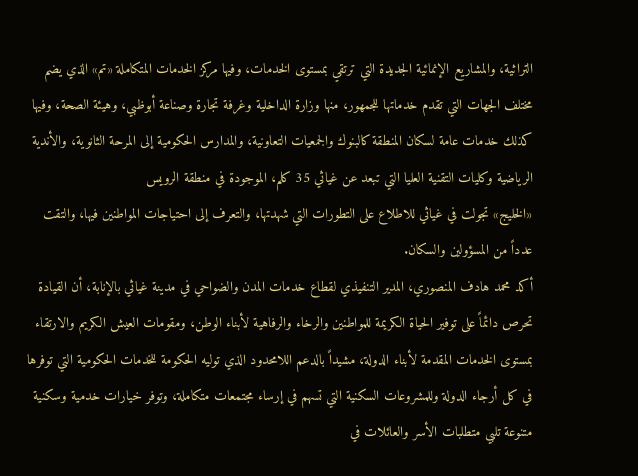التراثية، والمشاريع الإنمائية الجديدة التي ترتقي بمستوى الخدمات، وفيها مركز الخدمات المتكاملة «تم» الذي يضم مختلف الجهات التي تقدم خدماتها للجمهور، منها وزارة الداخلية وغرفة تجارة وصناعة أبوظبي، وهيئة الصحة، وفيها كذلك خدمات عامة لسكان المنطقة كالبنوك والجمعيات التعاونية، والمدارس الحكومية إلى المرحة الثانوية، والأندية الرياضية وكليات التقنية العليا التي تبعد عن غياثي 35 كلم، الموجودة في منطقة الرويس
«الخليج» تجولت في غياثي للاطلاع على التطورات التي شهدتها، والتعرف إلى احتياجات المواطنين فيها، والتقت عدداً من المسؤولين والسكان.
أكد محمد هادف المنصوري، المدير التنفيذي لقطاع خدمات المدن والضواحي في مدينة غياثي بالإنابة، أن القيادة تحرص دائماً على توفير الحياة الكريمة للمواطنين والرخاء والرفاهية لأبناء الوطن، ومقومات العيش الكريم والارتقاء بمستوى الخدمات المقدمة لأبناء الدولة، مشيداً بالدعم اللامحدود الذي توليه الحكومة للخدمات الحكومية التي توفرها في كل أرجاء الدولة وللمشروعات السكنية التي تسهم في إرساء مجتمعات متكاملة، وتوفر خيارات خدمية وسكنية متنوعة تلبي متطلبات الأسر والعائلات في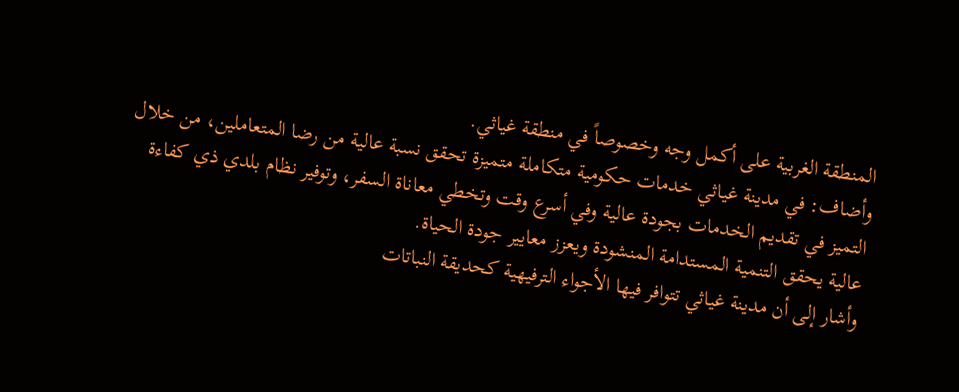المنطقة الغربية على أكمل وجه وخصوصاً في منطقة غياثي.
وأضاف: في مدينة غياثي خدمات حكومية متكاملة متميزة تحقق نسبة عالية من رضا المتعاملين، من خلال التميز في تقديم الخدمات بجودة عالية وفي أسرع وقت وتخطي معاناة السفر، وتوفير نظام بلدي ذي كفاءة عالية يحقق التنمية المستدامة المنشودة ويعزز معايير جودة الحياة.
وأشار إلى أن مدينة غياثي تتوافر فيها الأجواء الترفيهية كحديقة النباتات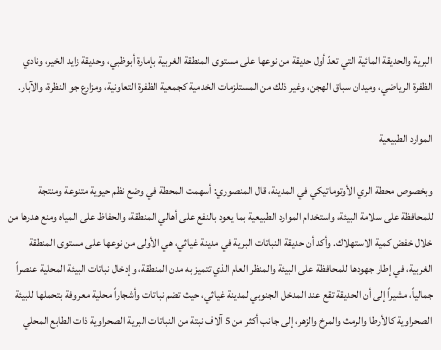البرية والحديقة المائية التي تعدّ أول حديقة من نوعها على مستوى المنطقة الغربية بإمارة أبوظبي، وحديقة زايد الخير، ونادي الظفرة الرياضي، وميدان سباق الهجن، وغير ذلك من المستلزمات الخدمية كجمعية الظفرة التعاونية، ومزارع جو النظرة، والآبار.

الموارد الطبيعية

وبخصوص محطة الري الأوتوماتيكي في المدينة، قال المنصوري: أسهمت المحطة في وضع نظم حيوية متنوعة ومنتجة للمحافظة على سلامة البيئة، واستخدام الموارد الطبيعية بما يعود بالنفع على أهالي المنطقة، والحفاظ على المياه ومنع هدرها من خلال خفض كمية الاستهلاك. وأكد أن حديقة النباتات البرية في مدينة غياثي، هي الأولى من نوعها على مستوى المنطقة الغربية، في إطار جهودها للمحافظة على البيئة والمنظر العام الذي تتميز به مدن المنطقة، وإدخال نباتات البيئة المحلية عنصراً جمالياً، مشيراً إلى أن الحديقة تقع عند المدخل الجنوبي لمدينة غياثي، حيث تضم نباتات وأشجاراً محلية معروفة بتحملها للبيئة الصحراوية كالأرطا والرمث والمرخ والزهر، إلى جانب أكثر من 5 آلاف نبتة من النباتات البرية الصحراوية ذات الطابع المحلي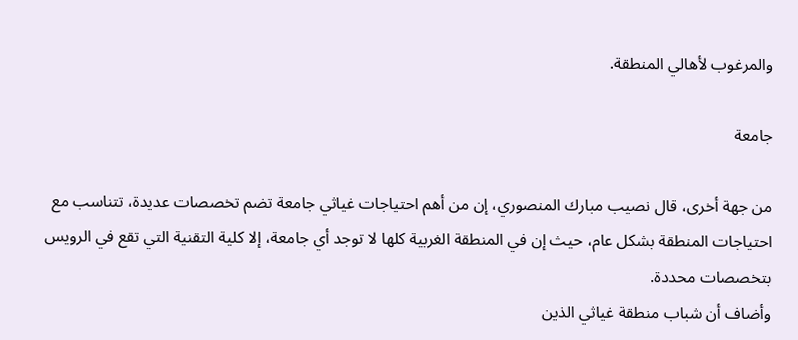والمرغوب لأهالي المنطقة.

جامعة

من جهة أخرى، قال نصيب مبارك المنصوري، إن من أهم احتياجات غياثي جامعة تضم تخصصات عديدة، تتناسب مع احتياجات المنطقة بشكل عام، حيث إن في المنطقة الغربية كلها لا توجد أي جامعة، إلا كلية التقنية التي تقع في الرويس بتخصصات محددة.
وأضاف أن شباب منطقة غياثي الذين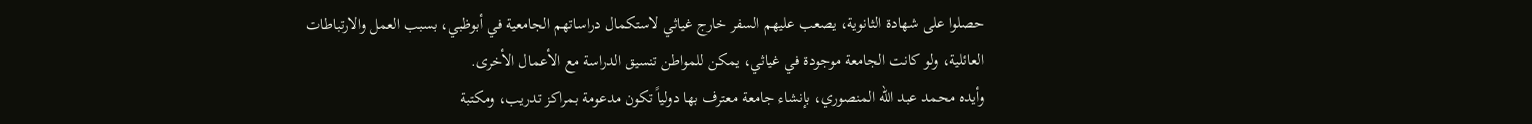حصلوا على شهادة الثانوية، يصعب عليهم السفر خارج غياثي لاستكمال دراساتهم الجامعية في أبوظبي، بسبب العمل والارتباطات العائلية، ولو كانت الجامعة موجودة في غياثي، يمكن للمواطن تنسيق الدراسة مع الأعمال الأخرى.
وأيده محمد عبد الله المنصوري، بإنشاء جامعة معترف بها دولياً تكون مدعومة بمراكز تدريب، ومكتبة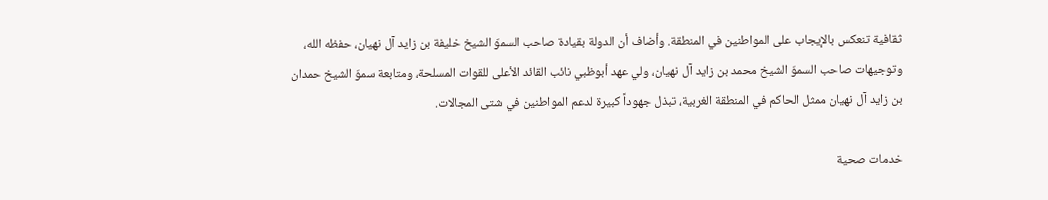ثقافية تنعكس بالإيجاب على المواطنين في المنطقة. وأضاف أن الدولة بقيادة صاحب السموّ الشيخ خليفة بن زايد آل نهيان، حفظه الله، وتوجيهات صاحب السموّ الشيخ محمد بن زايد آل نهيان، ولي عهد أبوظبي نائب القائد الأعلى للقوات المسلحة، ومتابعة سموّ الشيخ حمدان بن زايد آل نهيان ممثل الحاكم في المنطقة الغربية، تبذل جهوداً كبيرة لدعم المواطنين في شتى المجالات.

خدمات صحية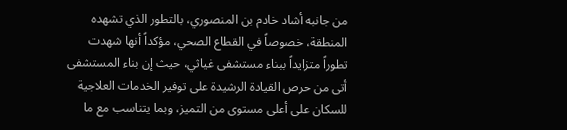من جانبه أشاد خادم بن المنصوري، بالتطور الذي تشهده المنطقة، خصوصاً في القطاع الصحي، مؤكداً أنها شهدت تطوراً متزايداً ببناء مستشفى غياثي، حيث إن بناء المستشفى أتى من حرص القيادة الرشيدة على توفير الخدمات العلاجية للسكان على أعلى مستوى من التميز، وبما يتناسب مع ما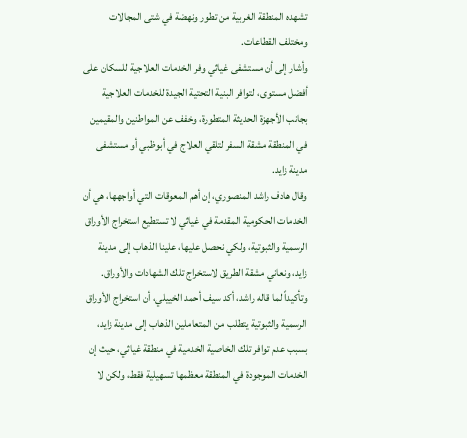تشهده المنطقة الغربية من تطور ونهضة في شتى المجالات ومختلف القطاعات.
وأشار إلى أن مستشفى غياثي وفر الخدمات العلاجية للسكان على أفضل مستوى، لتوافر البنية التحتية الجيدة للخدمات العلاجية بجانب الأجهزة الحديثة المتطورة، وخفف عن المواطنين والمقيمين في المنطقة مشقة السفر لتلقي العلاج في أبوظبي أو مستشفى مدينة زايد.
وقال هادف راشد المنصوري، إن أهم المعوقات التي أواجهها، هي أن الخدمات الحكومية المقدمة في غياثي لا تستطيع استخراج الأوراق الرسمية والثبوتية، ولكي نحصل عليها، علينا الذهاب إلى مدينة زايد، ونعاني مشقة الطريق لاستخراج تلك الشهادات والأوراق.
وتأكيداً لما قاله راشد، أكد سيف أحمد الخييلي، أن استخراج الأوراق الرسمية والثبوتية يتطلب من المتعاملين الذهاب إلى مدينة زايد، بسبب عدم توافر تلك الخاصية الخدمية في منطقة غياثي، حيث إن الخدمات الموجودة في المنطقة معظمها تسهيلية فقط، ولكن لا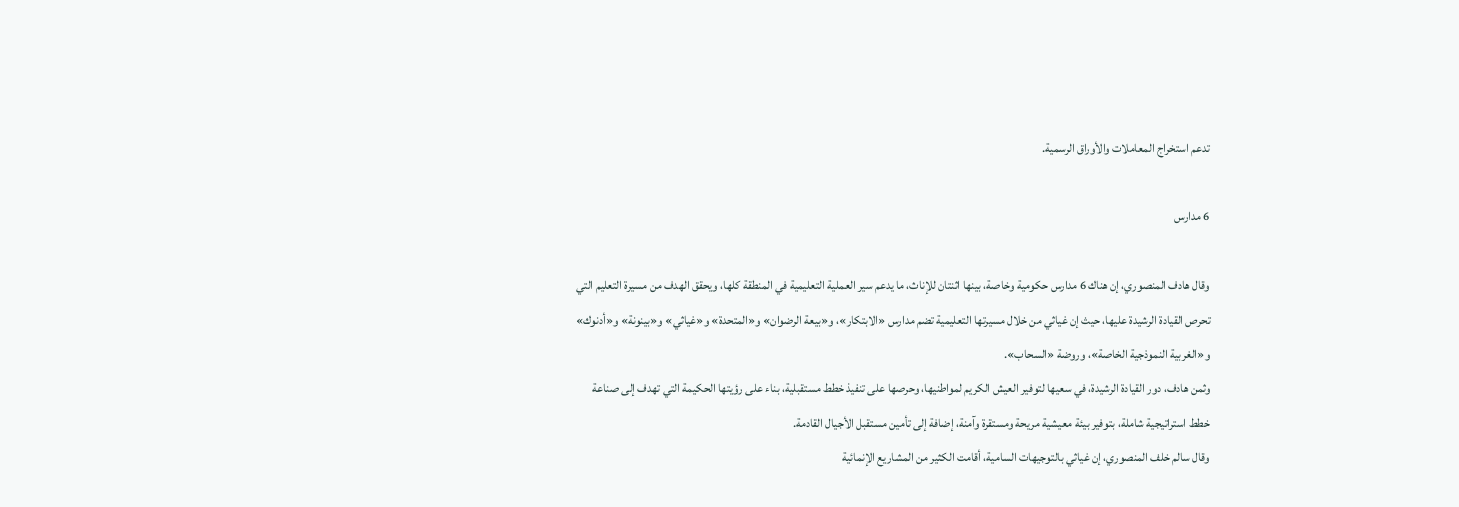تدعم استخراج المعاملات والأوراق الرسمية.

6 مدارس

وقال هادف المنصوري، إن هناك 6 مدارس حكومية وخاصة، بينها اثنتان للإناث، ما يدعم سير العملية التعليمية في المنطقة كلها، ويحقق الهدف من مسيرة التعليم التي تحرص القيادة الرشيدة عليها، حيث إن غياثي من خلال مسيرتها التعليمية تضم مدارس «الابتكار»، و«بيعة الرضوان» و«المتحدة» و«غياثي» و«بينونة» و«أدنوك» و«الغربية النموذجية الخاصة»، وروضة «السحاب».
وثمن هادف، دور القيادة الرشيدة، في سعيها لتوفير العيش الكريم لمواطنيها، وحرصها على تنفيذ خطط مستقبلية، بناء على رؤيتها الحكيمة التي تهدف إلى صناعة خطط استراتيجية شاملة، بتوفير بيئة معيشية مريحة ومستقرة وآمنة، إضافة إلى تأمين مستقبل الأجيال القادمة.
وقال سالم خلف المنصوري، إن غياثي بالتوجيهات السامية، أقامت الكثير من المشاريع الإنمائية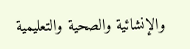والإنشائية والصحية والتعليمية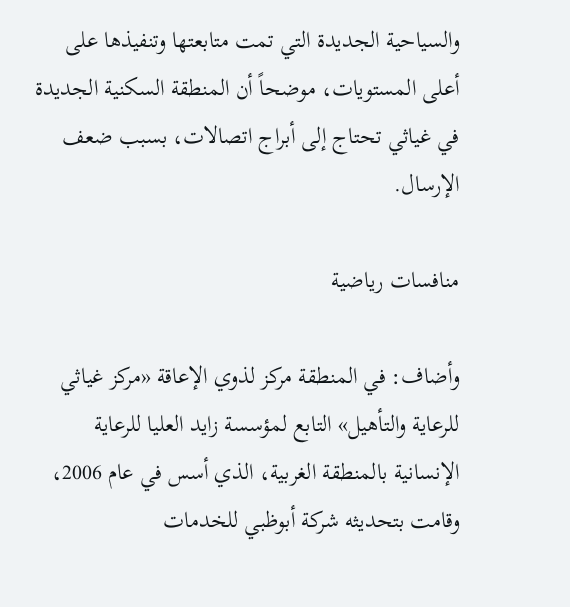والسياحية الجديدة التي تمت متابعتها وتنفيذها على أعلى المستويات، موضحاً أن المنطقة السكنية الجديدة في غياثي تحتاج إلى أبراج اتصالات، بسبب ضعف الإرسال.

منافسات رياضية

وأضاف: في المنطقة مركز لذوي الإعاقة «مركز غياثي للرعاية والتأهيل» التابع لمؤسسة زايد العليا للرعاية الإنسانية بالمنطقة الغربية، الذي أسس في عام 2006، وقامت بتحديثه شركة أبوظبي للخدمات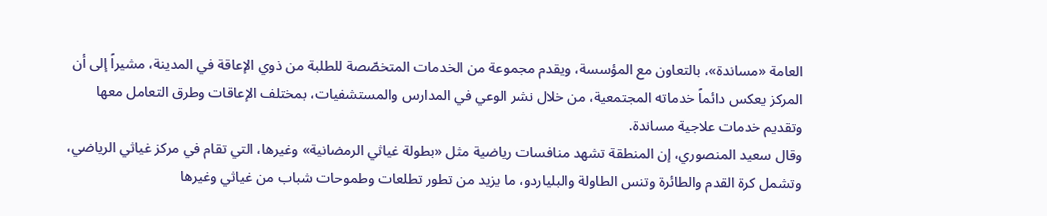العامة «مساندة»، بالتعاون مع المؤسسة، ويقدم مجموعة من الخدمات المتخصّصة للطلبة من ذوي الإعاقة في المدينة، مشيراً إلى أن المركز يعكس دائماً خدماته المجتمعية، من خلال نشر الوعي في المدارس والمستشفيات، بمختلف الإعاقات وطرق التعامل معها وتقديم خدمات علاجية مساندة.
وقال سعيد المنصوري، إن المنطقة تشهد منافسات رياضية مثل «بطولة غياثي الرمضانية» وغيرها، التي تقام في مركز غياثي الرياضي، وتشمل كرة القدم والطائرة وتنس الطاولة والبلياردو، ما يزيد من تطور تطلعات وطموحات شباب من غياثي وغيرها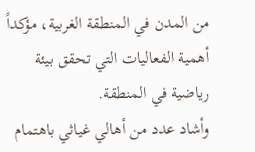من المدن في المنطقة الغربية، مؤكداً أهمية الفعاليات التي تحقق بيئة رياضية في المنطقة.
وأشاد عدد من أهالي غياثي باهتمام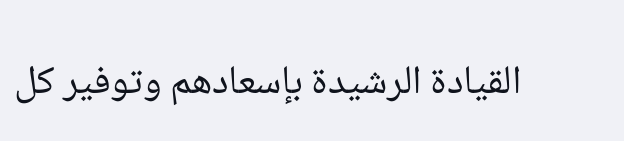القيادة الرشيدة بإسعادهم وتوفير كل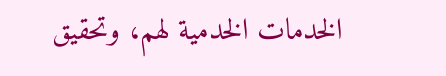الخدمات الخدمية لهم، وتحقيق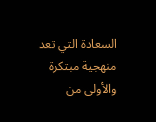السعادة التي تعد منهجية مبتكرة والأولى من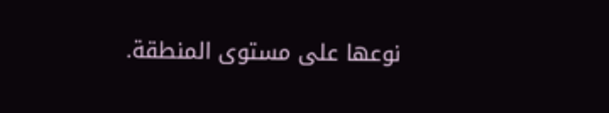نوعها على مستوى المنطقة.